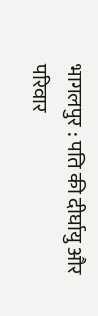भागलपुर : पति की दीर्घायु और परिवार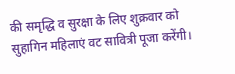की समृद्धि व सुरक्षा के लिए शुक्रवार को सुहागिन महिलाएं वट सावित्री पूजा करेंगी।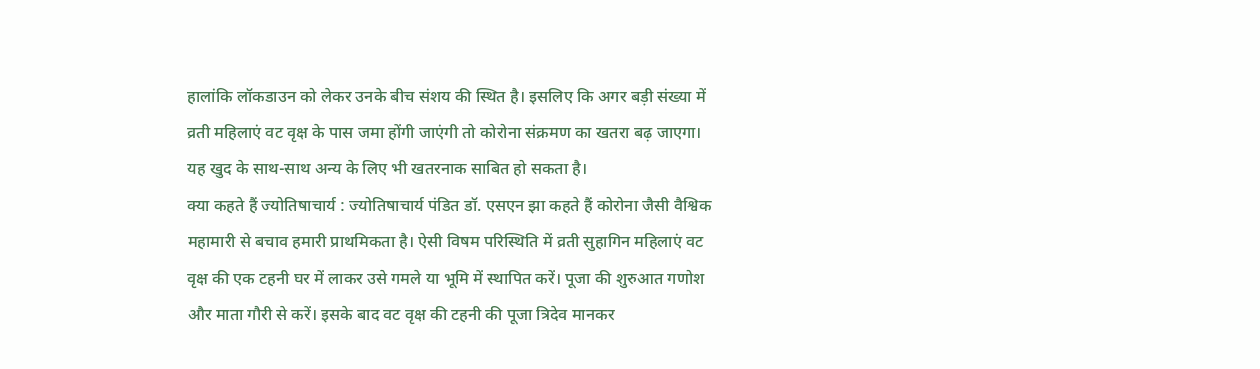हालांकि लॉकडाउन को लेकर उनके बीच संशय की स्थित है। इसलिए कि अगर बड़ी संख्या में व्रती महिलाएं वट वृक्ष के पास जमा होंगी जाएंगी तो कोरोना संक्रमण का खतरा बढ़ जाएगा। यह खुद के साथ-साथ अन्य के लिए भी खतरनाक साबित हो सकता है।
क्या कहते हैं ज्योतिषाचार्य : ज्योतिषाचार्य पंडित डॉ. एसएन झा कहते हैं कोरोना जैसी वैश्विक महामारी से बचाव हमारी प्राथमिकता है। ऐसी विषम परिस्थिति में व्रती सुहागिन महिलाएं वट वृक्ष की एक टहनी घर में लाकर उसे गमले या भूमि में स्थापित करें। पूजा की शुरुआत गणोश और माता गौरी से करें। इसके बाद वट वृक्ष की टहनी की पूजा त्रिदेव मानकर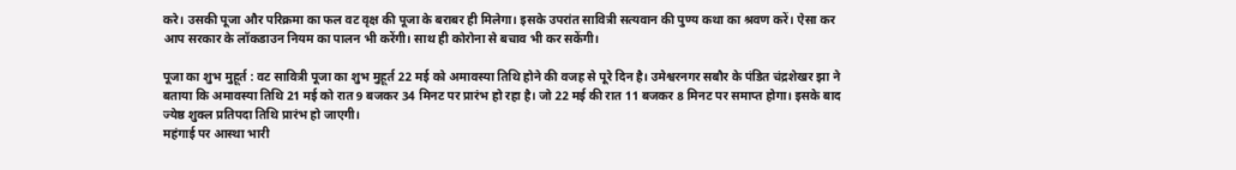करे। उसकी पूजा और परिक्रमा का फल वट वृक्ष की पूजा के बराबर ही मिलेगा। इसके उपरांत सावित्री सत्यवान की पुण्य कथा का श्रवण करें। ऐसा कर आप सरकार के लॉकडाउन नियम का पालन भी करेंगी। साथ ही कोरोना से बचाव भी कर सकेंगी।

पूजा का शुभ मुहूर्त : वट सावित्री पूजा का शुभ मुहूर्त 22 मई को अमावस्या तिथि होने की वजह से पूरे दिन है। उमेश्वरनगर सबौर के पंडित चंद्रशेखर झा ने बताया कि अमावस्या तिथि 21 मई को रात 9 बजकर 34 मिनट पर प्रारंभ हो रहा है। जो 22 मई की रात 11 बजकर 8 मिनट पर समाप्त होगा। इसके बाद ज्येष्ठ शुक्ल प्रतिपदा तिथि प्रारंभ हो जाएगी।
महंगाई पर आस्था भारी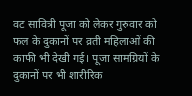वट सावित्री पूजा को लेकर गुरुवार को फल के दुकानों पर व्रती महिलाओं की काफी भी देखी गई। पूजा सामग्रियों के दुकानों पर भी शारीरिक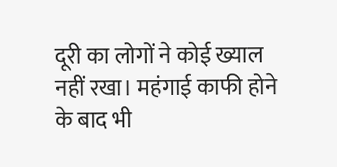दूरी का लोगों ने कोई ख्याल नहीं रखा। महंगाई काफी होने के बाद भी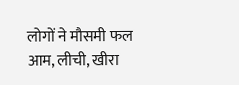लोगों ने मौसमी फल आम, लीची, खीरा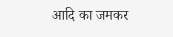आदि का जमकर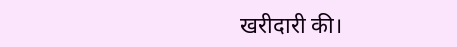खरीदारी की।